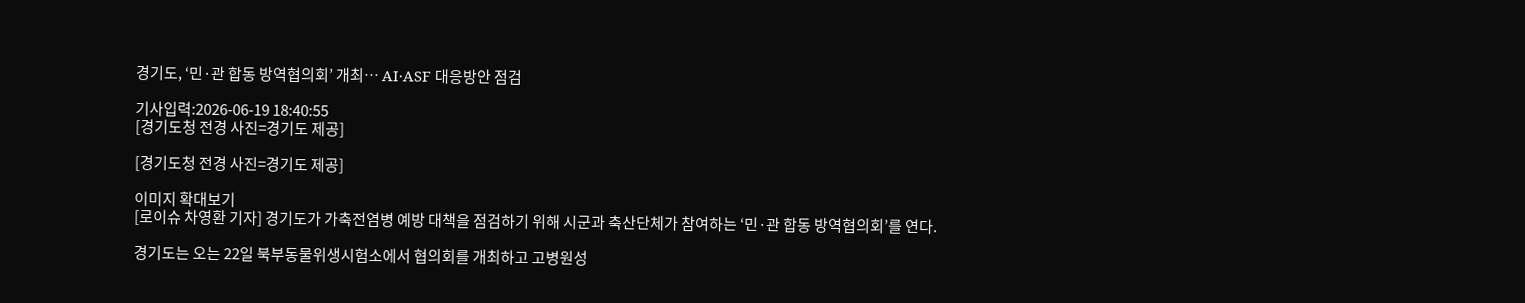경기도, ‘민·관 합동 방역협의회’ 개최… AI·ASF 대응방안 점검

기사입력:2026-06-19 18:40:55
[경기도청 전경 사진=경기도 제공]

[경기도청 전경 사진=경기도 제공]

이미지 확대보기
[로이슈 차영환 기자] 경기도가 가축전염병 예방 대책을 점검하기 위해 시군과 축산단체가 참여하는 ‘민·관 합동 방역협의회’를 연다.

경기도는 오는 22일 북부동물위생시험소에서 협의회를 개최하고 고병원성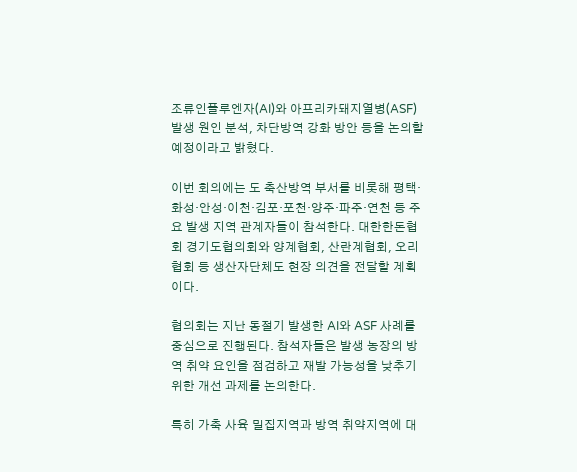조류인플루엔자(AI)와 아프리카돼지열병(ASF) 발생 원인 분석, 차단방역 강화 방안 등을 논의할 예정이라고 밝혔다.

이번 회의에는 도 축산방역 부서를 비롯해 평택·화성·안성·이천·김포·포천·양주·파주·연천 등 주요 발생 지역 관계자들이 참석한다. 대한한돈협회 경기도협의회와 양계협회, 산란계협회, 오리협회 등 생산자단체도 현장 의견을 전달할 계획이다.

협의회는 지난 동절기 발생한 AI와 ASF 사례를 중심으로 진행된다. 참석자들은 발생 농장의 방역 취약 요인을 점검하고 재발 가능성을 낮추기 위한 개선 과제를 논의한다.

특히 가축 사육 밀집지역과 방역 취약지역에 대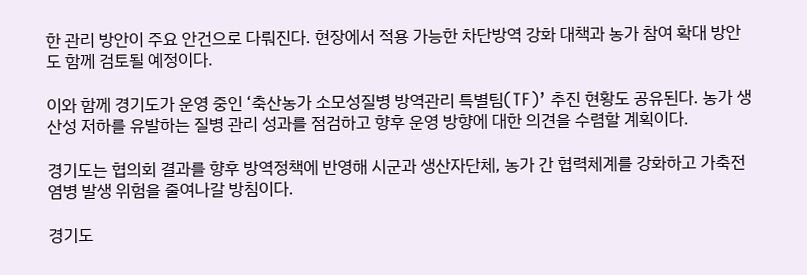한 관리 방안이 주요 안건으로 다뤄진다. 현장에서 적용 가능한 차단방역 강화 대책과 농가 참여 확대 방안도 함께 검토될 예정이다.

이와 함께 경기도가 운영 중인 ‘축산농가 소모성질병 방역관리 특별팀(TF)’ 추진 현황도 공유된다. 농가 생산성 저하를 유발하는 질병 관리 성과를 점검하고 향후 운영 방향에 대한 의견을 수렴할 계획이다.

경기도는 협의회 결과를 향후 방역정책에 반영해 시군과 생산자단체, 농가 간 협력체계를 강화하고 가축전염병 발생 위험을 줄여나갈 방침이다.

경기도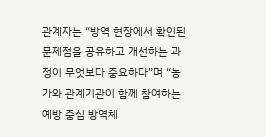관계자는 “방역 현장에서 확인된 문제점을 공유하고 개선하는 과정이 무엇보다 중요하다”며 “농가와 관계기관이 함께 참여하는 예방 중심 방역체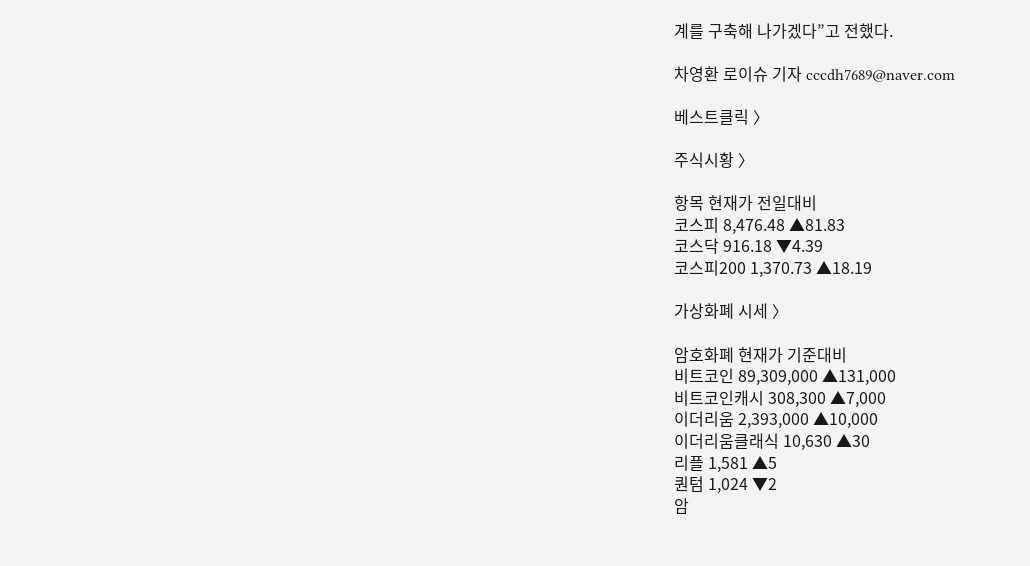계를 구축해 나가겠다”고 전했다.

차영환 로이슈 기자 cccdh7689@naver.com

베스트클릭 〉

주식시황 〉

항목 현재가 전일대비
코스피 8,476.48 ▲81.83
코스닥 916.18 ▼4.39
코스피200 1,370.73 ▲18.19

가상화폐 시세 〉

암호화폐 현재가 기준대비
비트코인 89,309,000 ▲131,000
비트코인캐시 308,300 ▲7,000
이더리움 2,393,000 ▲10,000
이더리움클래식 10,630 ▲30
리플 1,581 ▲5
퀀텀 1,024 ▼2
암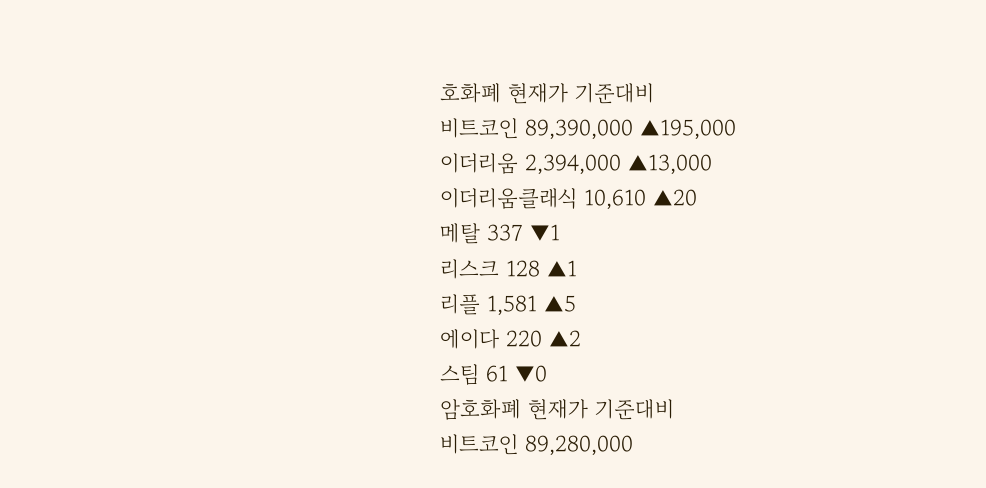호화폐 현재가 기준대비
비트코인 89,390,000 ▲195,000
이더리움 2,394,000 ▲13,000
이더리움클래식 10,610 ▲20
메탈 337 ▼1
리스크 128 ▲1
리플 1,581 ▲5
에이다 220 ▲2
스팀 61 ▼0
암호화폐 현재가 기준대비
비트코인 89,280,000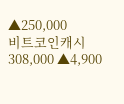▲250,000
비트코인캐시 308,000 ▲4,900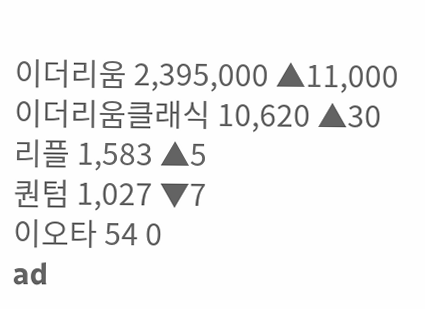이더리움 2,395,000 ▲11,000
이더리움클래식 10,620 ▲30
리플 1,583 ▲5
퀀텀 1,027 ▼7
이오타 54 0
ad